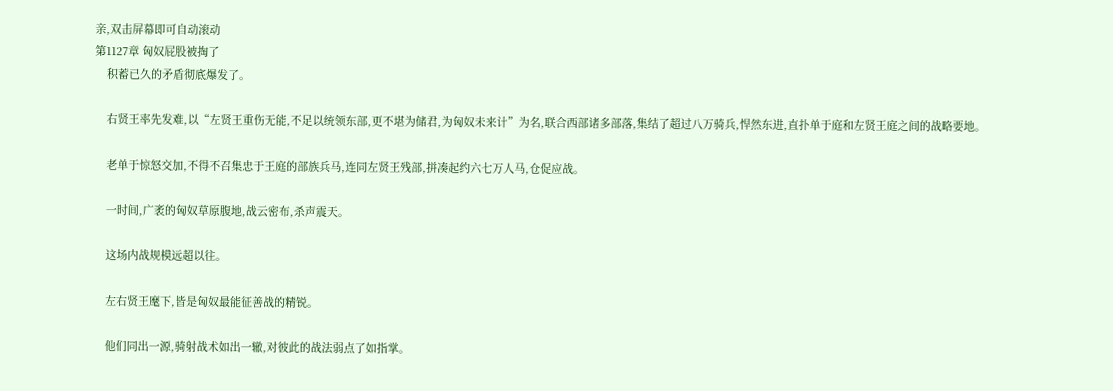亲,双击屏幕即可自动滚动
第1127章 匈奴屁股被掏了
    积蓄已久的矛盾彻底爆发了。

    右贤王率先发难,以“左贤王重伤无能,不足以统领东部,更不堪为储君,为匈奴未来计”为名,联合西部诸多部落,集结了超过八万骑兵,悍然东进,直扑单于庭和左贤王庭之间的战略要地。

    老单于惊怒交加,不得不召集忠于王庭的部族兵马,连同左贤王残部,拼凑起约六七万人马,仓促应战。

    一时间,广袤的匈奴草原腹地,战云密布,杀声震天。

    这场内战规模远超以往。

    左右贤王麾下,皆是匈奴最能征善战的精锐。

    他们同出一源,骑射战术如出一辙,对彼此的战法弱点了如指掌。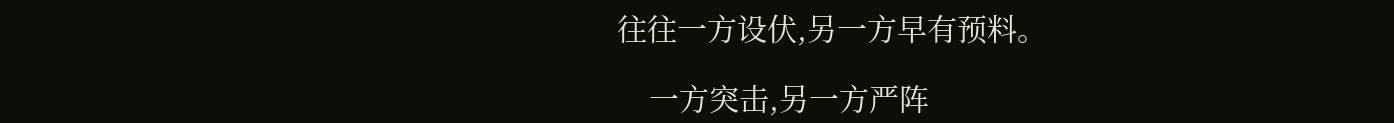往往一方设伏,另一方早有预料。

    一方突击,另一方严阵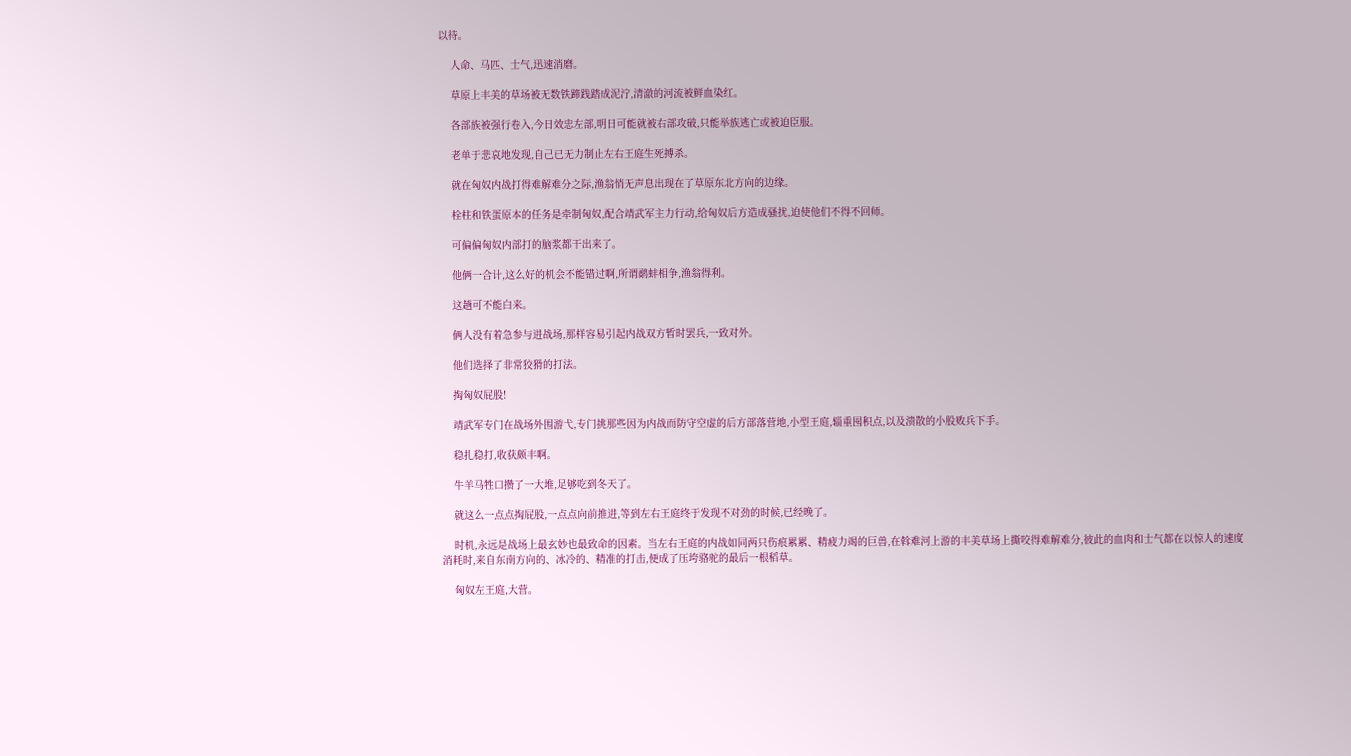以待。

    人命、马匹、士气,迅速消磨。

    草原上丰美的草场被无数铁蹄践踏成泥泞,清澈的河流被鲜血染红。

    各部族被强行卷入,今日效忠左部,明日可能就被右部攻破,只能举族逃亡或被迫臣服。

    老单于悲哀地发现,自己已无力制止左右王庭生死搏杀。

    就在匈奴内战打得难解难分之际,渔翁悄无声息出现在了草原东北方向的边缘。

    栓柱和铁蛋原本的任务是牵制匈奴,配合靖武军主力行动,给匈奴后方造成骚扰,迫使他们不得不回师。

    可偏偏匈奴内部打的脑浆都干出来了。

    他俩一合计,这么好的机会不能错过啊,所谓鹬蚌相争,渔翁得利。

    这趟可不能白来。

    俩人没有着急参与进战场,那样容易引起内战双方暂时罢兵,一致对外。

    他们选择了非常狡猾的打法。

    掏匈奴屁股!

    靖武军专门在战场外围游弋,专门挑那些因为内战而防守空虚的后方部落营地,小型王庭,辎重囤积点,以及溃散的小股败兵下手。

    稳扎稳打,收获颇丰啊。

    牛羊马牲口攒了一大堆,足够吃到冬天了。

    就这么一点点掏屁股,一点点向前推进,等到左右王庭终于发现不对劲的时候,已经晚了。

    时机,永远是战场上最玄妙也最致命的因素。当左右王庭的内战如同两只伤痕累累、精疲力竭的巨兽,在斡难河上游的丰美草场上撕咬得难解难分,彼此的血肉和士气都在以惊人的速度消耗时,来自东南方向的、冰冷的、精准的打击,便成了压垮骆驼的最后一根稻草。

    匈奴左王庭,大营。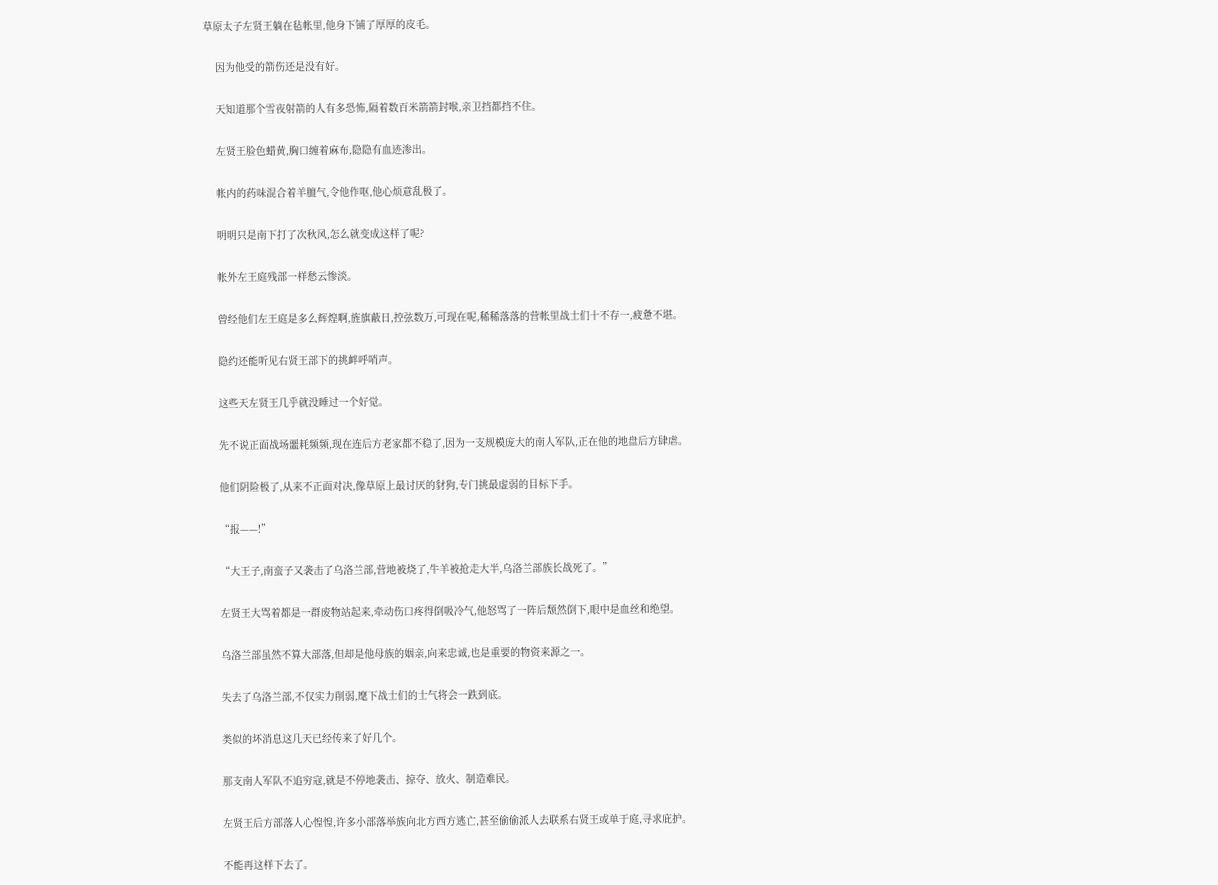草原太子左贤王躺在毡帐里,他身下铺了厚厚的皮毛。

    因为他受的箭伤还是没有好。

    天知道那个雪夜射箭的人有多恐怖,隔着数百米箭箭封喉,亲卫挡都挡不住。

    左贤王脸色蜡黄,胸口缠着麻布,隐隐有血迹渗出。

    帐内的药味混合着羊膻气,令他作呕,他心烦意乱极了。

    明明只是南下打了次秋风,怎么就变成这样了呢?

    帐外左王庭残部一样愁云惨淡。

    曾经他们左王庭是多么辉煌啊,旌旗蔽日,控弦数万,可现在呢,稀稀落落的营帐里战士们十不存一,疲惫不堪。

    隐约还能听见右贤王部下的挑衅呼哨声。

    这些天左贤王几乎就没睡过一个好觉。

    先不说正面战场噩耗频频,现在连后方老家都不稳了,因为一支规模庞大的南人军队,正在他的地盘后方肆虐。

    他们阴险极了,从来不正面对决,像草原上最讨厌的豺狗,专门挑最虚弱的目标下手。

    “报——!”

    “大王子,南蛮子又袭击了乌洛兰部,营地被烧了,牛羊被抢走大半,乌洛兰部族长战死了。”

    左贤王大骂着都是一群废物站起来,牵动伤口疼得倒吸冷气,他怒骂了一阵后颓然倒下,眼中是血丝和绝望。

    乌洛兰部虽然不算大部落,但却是他母族的姻亲,向来忠诚,也是重要的物资来源之一。

    失去了乌洛兰部,不仅实力削弱,麾下战士们的士气将会一跌到底。

    类似的坏消息这几天已经传来了好几个。

    那支南人军队不追穷寇,就是不停地袭击、掠夺、放火、制造难民。

    左贤王后方部落人心惶惶,许多小部落举族向北方西方逃亡,甚至偷偷派人去联系右贤王或单于庭,寻求庇护。

    不能再这样下去了。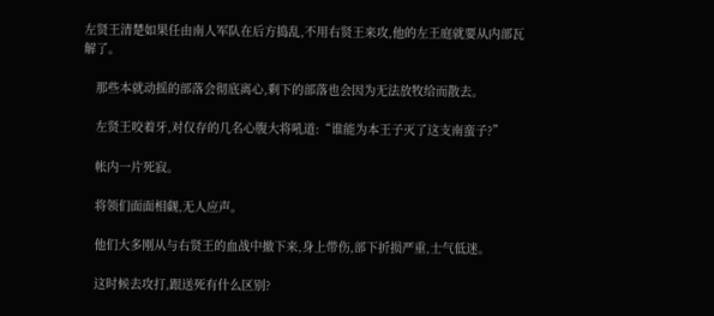左贤王清楚如果任由南人军队在后方捣乱,不用右贤王来攻,他的左王庭就要从内部瓦解了。

    那些本就动摇的部落会彻底离心,剩下的部落也会因为无法放牧给而散去。

    左贤王咬着牙,对仅存的几名心腹大将吼道:“谁能为本王子灭了这支南蛮子?”

    帐内一片死寂。

    将领们面面相觑,无人应声。

    他们大多刚从与右贤王的血战中撤下来,身上带伤,部下折损严重,士气低迷。

    这时候去攻打,跟送死有什么区别?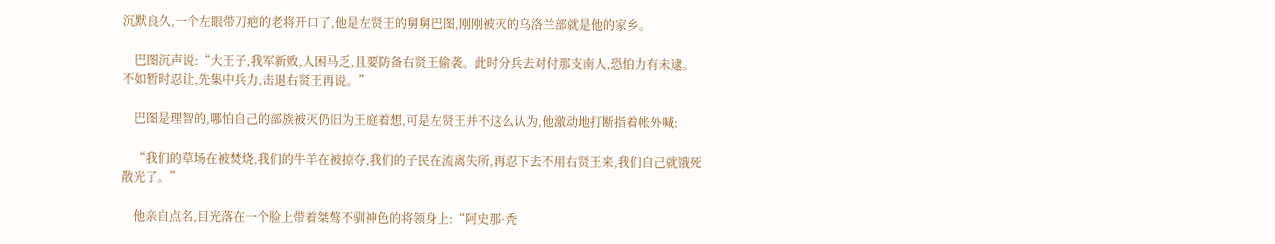沉默良久,一个左眼带刀疤的老将开口了,他是左贤王的舅舅巴图,刚刚被灭的乌洛兰部就是他的家乡。

    巴图沉声说:“大王子,我军新败,人困马乏,且要防备右贤王偷袭。此时分兵去对付那支南人,恐怕力有未逮。不如暂时忍让,先集中兵力,击退右贤王再说。”

    巴图是理智的,哪怕自己的部族被灭仍旧为王庭着想,可是左贤王并不这么认为,他激动地打断指着帐外喊:

    “我们的草场在被焚烧,我们的牛羊在被掠夺,我们的子民在流离失所,再忍下去不用右贤王来,我们自己就饿死散光了。”

    他亲自点名,目光落在一个脸上带着桀骜不驯神色的将领身上:“阿史那·秃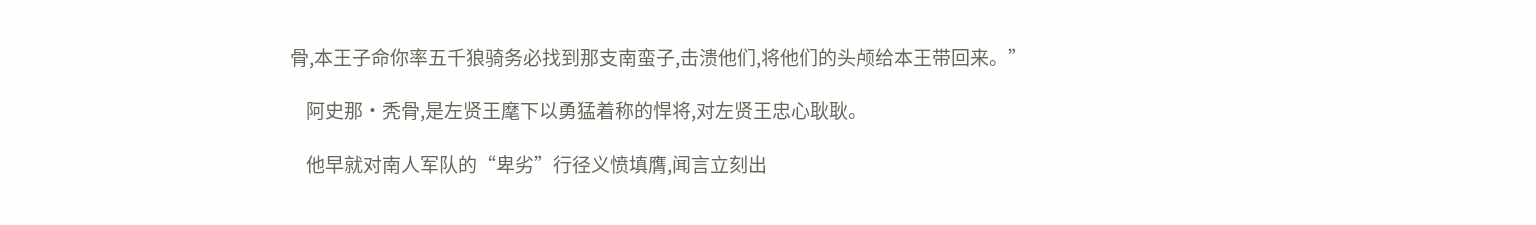骨,本王子命你率五千狼骑务必找到那支南蛮子,击溃他们,将他们的头颅给本王带回来。”

    阿史那·秃骨,是左贤王麾下以勇猛着称的悍将,对左贤王忠心耿耿。

    他早就对南人军队的“卑劣”行径义愤填膺,闻言立刻出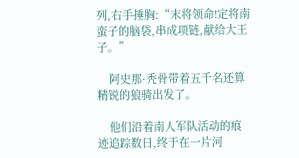列,右手捶胸:“末将领命!定将南蛮子的脑袋,串成项链,献给大王子。”

    阿史那·秃骨带着五千名还算精锐的狼骑出发了。

    他们沿着南人军队活动的痕迹追踪数日,终于在一片河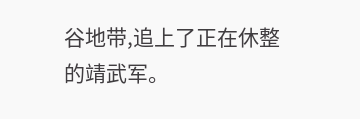谷地带,追上了正在休整的靖武军。